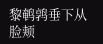黎鹌鹑垂下从脸颊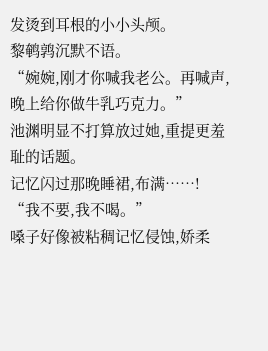发烫到耳根的小小头颅。
黎鹌鹑沉默不语。
“婉婉,刚才你喊我老公。再喊声,晚上给你做牛乳巧克力。”
池渊明显不打算放过她,重提更羞耻的话题。
记忆闪过那晚睡裙,布满……!
“我不要,我不喝。”
嗓子好像被粘稠记忆侵蚀,娇柔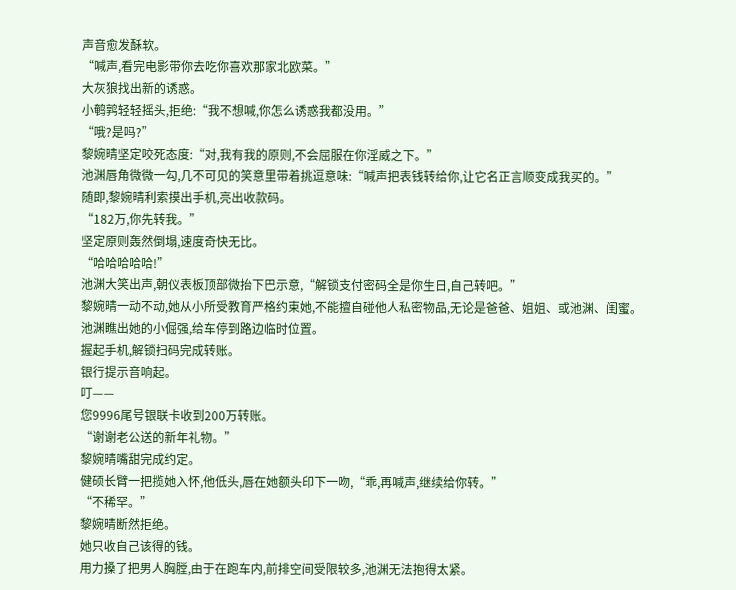声音愈发酥软。
“喊声,看完电影带你去吃你喜欢那家北欧菜。”
大灰狼找出新的诱惑。
小鹌鹑轻轻摇头,拒绝:“我不想喊,你怎么诱惑我都没用。”
“哦?是吗?”
黎婉晴坚定咬死态度:“对,我有我的原则,不会屈服在你淫威之下。”
池渊唇角微微一勾,几不可见的笑意里带着挑逗意味:“喊声把表钱转给你,让它名正言顺变成我买的。”
随即,黎婉晴利索摸出手机,亮出收款码。
“182万,你先转我。”
坚定原则轰然倒塌,速度奇快无比。
“哈哈哈哈哈!”
池渊大笑出声,朝仪表板顶部微抬下巴示意,“解锁支付密码全是你生日,自己转吧。”
黎婉晴一动不动,她从小所受教育严格约束她,不能擅自碰他人私密物品,无论是爸爸、姐姐、或池渊、闺蜜。
池渊瞧出她的小倔强,给车停到路边临时位置。
握起手机,解锁扫码完成转账。
银行提示音响起。
叮——
您9996尾号银联卡收到200万转账。
“谢谢老公送的新年礼物。”
黎婉晴嘴甜完成约定。
健硕长臂一把揽她入怀,他低头,唇在她额头印下一吻,“乖,再喊声,继续给你转。”
“不稀罕。”
黎婉晴断然拒绝。
她只收自己该得的钱。
用力搡了把男人胸膛,由于在跑车内,前排空间受限较多,池渊无法抱得太紧。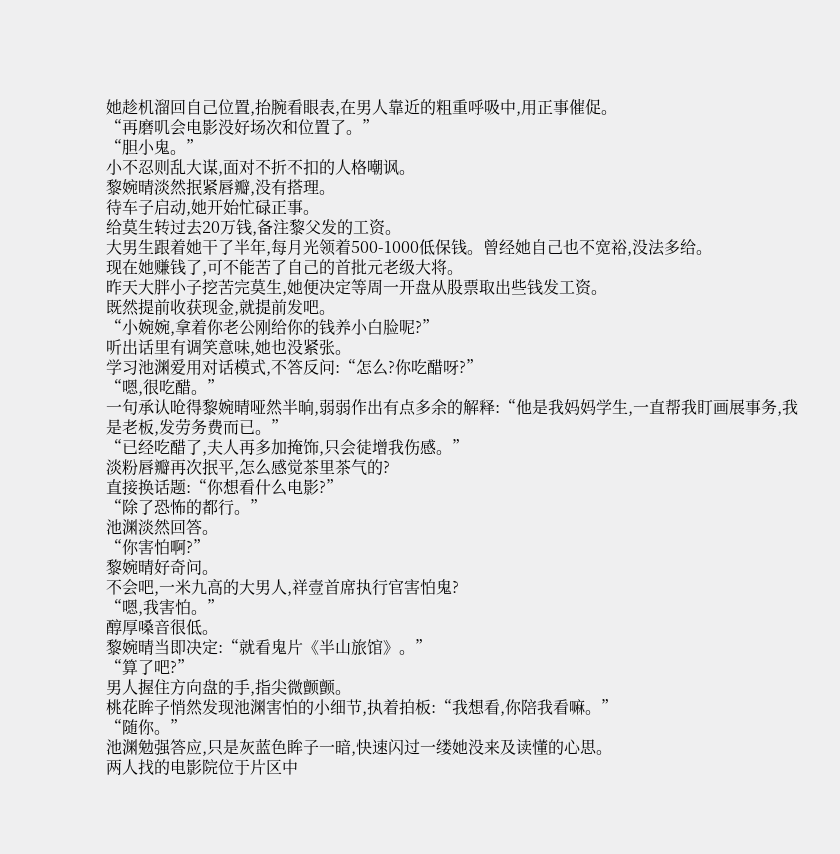她趁机溜回自己位置,抬腕看眼表,在男人靠近的粗重呼吸中,用正事催促。
“再磨叽会电影没好场次和位置了。”
“胆小鬼。”
小不忍则乱大谋,面对不折不扣的人格嘲讽。
黎婉晴淡然抿紧唇瓣,没有搭理。
待车子启动,她开始忙碌正事。
给莫生转过去20万钱,备注黎父发的工资。
大男生跟着她干了半年,每月光领着500-1000低保钱。曾经她自己也不宽裕,没法多给。
现在她赚钱了,可不能苦了自己的首批元老级大将。
昨天大胖小子挖苦完莫生,她便决定等周一开盘从股票取出些钱发工资。
既然提前收获现金,就提前发吧。
“小婉婉,拿着你老公刚给你的钱养小白脸呢?”
听出话里有调笑意味,她也没紧张。
学习池渊爱用对话模式,不答反问:“怎么?你吃醋呀?”
“嗯,很吃醋。”
一句承认呛得黎婉晴哑然半晌,弱弱作出有点多余的解释:“他是我妈妈学生,一直帮我盯画展事务,我是老板,发劳务费而已。”
“已经吃醋了,夫人再多加掩饰,只会徒增我伤感。”
淡粉唇瓣再次抿平,怎么感觉茶里茶气的?
直接换话题:“你想看什么电影?”
“除了恐怖的都行。”
池渊淡然回答。
“你害怕啊?”
黎婉晴好奇问。
不会吧,一米九高的大男人,祥壹首席执行官害怕鬼?
“嗯,我害怕。”
醇厚嗓音很低。
黎婉晴当即决定:“就看鬼片《半山旅馆》。”
“算了吧?”
男人握住方向盘的手,指尖微颤颤。
桃花眸子悄然发现池渊害怕的小细节,执着拍板:“我想看,你陪我看嘛。”
“随你。”
池渊勉强答应,只是灰蓝色眸子一暗,快速闪过一缕她没来及读懂的心思。
两人找的电影院位于片区中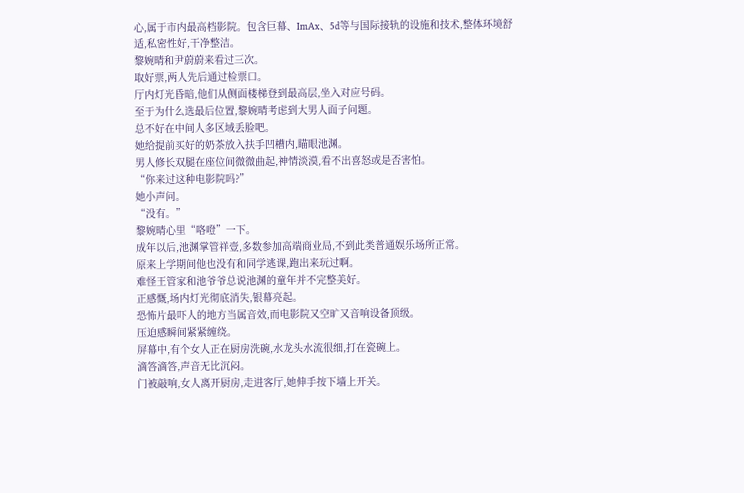心,属于市内最高档影院。包含巨幕、ImAx、5d等与国际接轨的设施和技术,整体环境舒适,私密性好,干净整洁。
黎婉晴和尹蔚蔚来看过三次。
取好票,两人先后通过检票口。
厅内灯光昏暗,他们从侧面楼梯登到最高层,坐入对应号码。
至于为什么选最后位置,黎婉晴考虑到大男人面子问题。
总不好在中间人多区域丢脸吧。
她给提前买好的奶茶放入扶手凹槽内,瞄眼池渊。
男人修长双腿在座位间微微曲起,神情淡漠,看不出喜怒或是否害怕。
“你来过这种电影院吗?”
她小声问。
“没有。”
黎婉晴心里“咯噔”一下。
成年以后,池渊掌管祥壹,多数参加高端商业局,不到此类普通娱乐场所正常。
原来上学期间他也没有和同学逃课,跑出来玩过啊。
难怪王管家和池爷爷总说池渊的童年并不完整美好。
正感慨,场内灯光彻底消失,银幕亮起。
恐怖片最吓人的地方当属音效,而电影院又空旷又音响设备顶级。
压迫感瞬间紧紧缠绕。
屏幕中,有个女人正在厨房洗碗,水龙头水流很细,打在瓷碗上。
滴答滴答,声音无比沉闷。
门被敲响,女人离开厨房,走进客厅,她伸手按下墙上开关。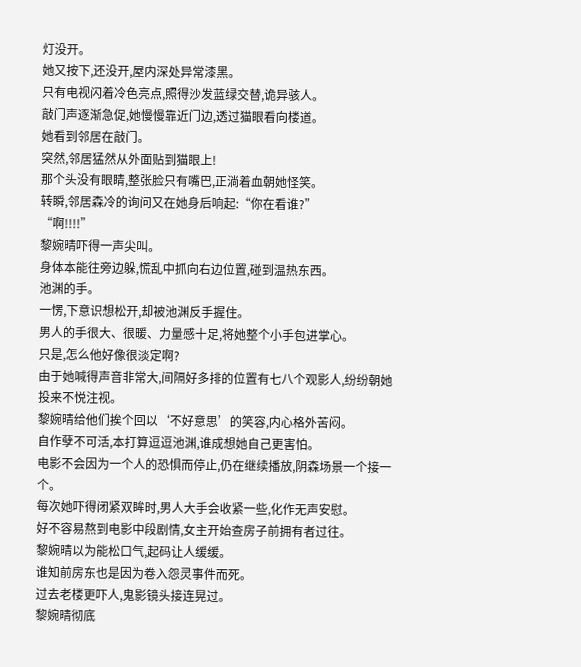灯没开。
她又按下,还没开,屋内深处异常漆黑。
只有电视闪着冷色亮点,照得沙发蓝绿交替,诡异骇人。
敲门声逐渐急促,她慢慢靠近门边,透过猫眼看向楼道。
她看到邻居在敲门。
突然,邻居猛然从外面贴到猫眼上!
那个头没有眼睛,整张脸只有嘴巴,正淌着血朝她怪笑。
转瞬,邻居森冷的询问又在她身后响起:“你在看谁?”
“啊!!!!”
黎婉晴吓得一声尖叫。
身体本能往旁边躲,慌乱中抓向右边位置,碰到温热东西。
池渊的手。
一愣,下意识想松开,却被池渊反手握住。
男人的手很大、很暖、力量感十足,将她整个小手包进掌心。
只是,怎么他好像很淡定啊?
由于她喊得声音非常大,间隔好多排的位置有七八个观影人,纷纷朝她投来不悦注视。
黎婉晴给他们挨个回以‘不好意思’的笑容,内心格外苦闷。
自作孽不可活,本打算逗逗池渊,谁成想她自己更害怕。
电影不会因为一个人的恐惧而停止,仍在继续播放,阴森场景一个接一个。
每次她吓得闭紧双眸时,男人大手会收紧一些,化作无声安慰。
好不容易熬到电影中段剧情,女主开始查房子前拥有者过往。
黎婉晴以为能松口气,起码让人缓缓。
谁知前房东也是因为卷入怨灵事件而死。
过去老楼更吓人,鬼影镜头接连晃过。
黎婉晴彻底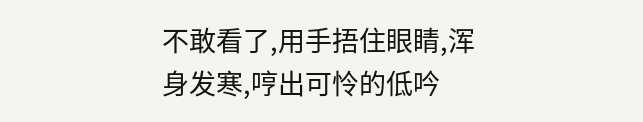不敢看了,用手捂住眼睛,浑身发寒,哼出可怜的低吟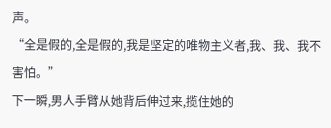声。
“全是假的,全是假的,我是坚定的唯物主义者,我、我、我不害怕。”
下一瞬,男人手臂从她背后伸过来,揽住她的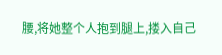腰,将她整个人抱到腿上,搂入自己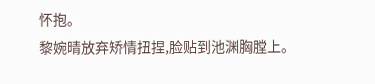怀抱。
黎婉晴放弃矫情扭捏,脸贴到池渊胸膛上。